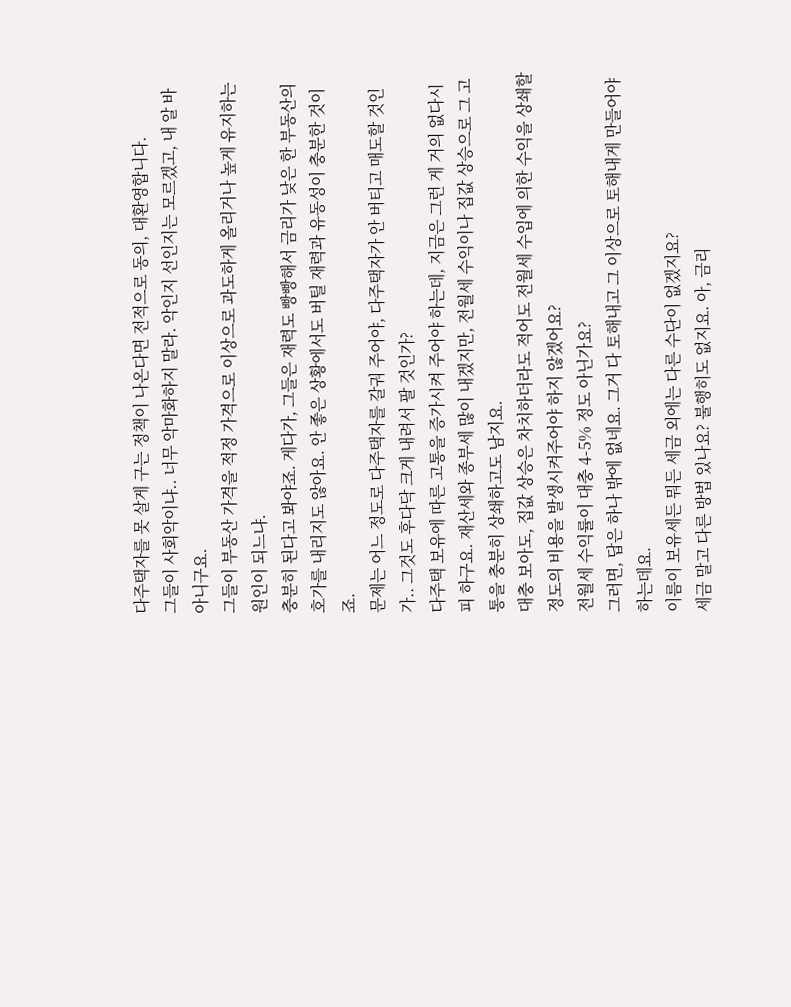다주택자를 못 살게 구는 정책이 나온다면 전적으로 동의, 대환영합니다.
그들이 사회악이냐.. 너무 악마화하지 말라. 악인지 선인지는 모르겠고, 내 알 바 아니구요.
그들이 부동산 가격을 적정 가격으로 이상으로 과도하게 올리거나 높게 유지하는 원인이 되느냐.
충분히 된다고 봐야죠. 게다가, 그들은 재력도 빵빵해서 금리가 낮은 한 부동산의 호가를 내리지도 않아요. 안 좋은 상황에서도 버틸 재력과 유동성이 충분한 것이죠.
문제는 어느 정도로 다주택자를 갈궈 주어야, 다주택자가 안 버티고 매도할 것인가.. 그것도 후다닥 크게 내려서 팔 것인가?
다주택 보유에 따른 고통을 증가시켜 주어야 하는데, 지금은 그런 게 거의 없다시피 하구요. 재산세와 종부세 많이 내겠지만, 전월세 수익이나 집값 상승으로 그 고통을 충분히 상쇄하고도 남지요.
대충 보아도, 집값 상승은 차치하더라도 적어도 전월세 수입에 의한 수익을 상쇄할 정도의 비용을 발생시켜주어야 하지 않겠어요?
전월세 수익률이 대충 4-5% 정도 아닌가요?
그러면, 답은 하나 밖에 없네요. 그거 다 토해내고 그 이상으로 토해내게 만들어야 하는데요.
이름이 보유세든 뭐든 세금 외에는 다른 수단이 없겠지요?
세금 말고 다른 방법 있나요? 불행히도 없지요. 아, 금리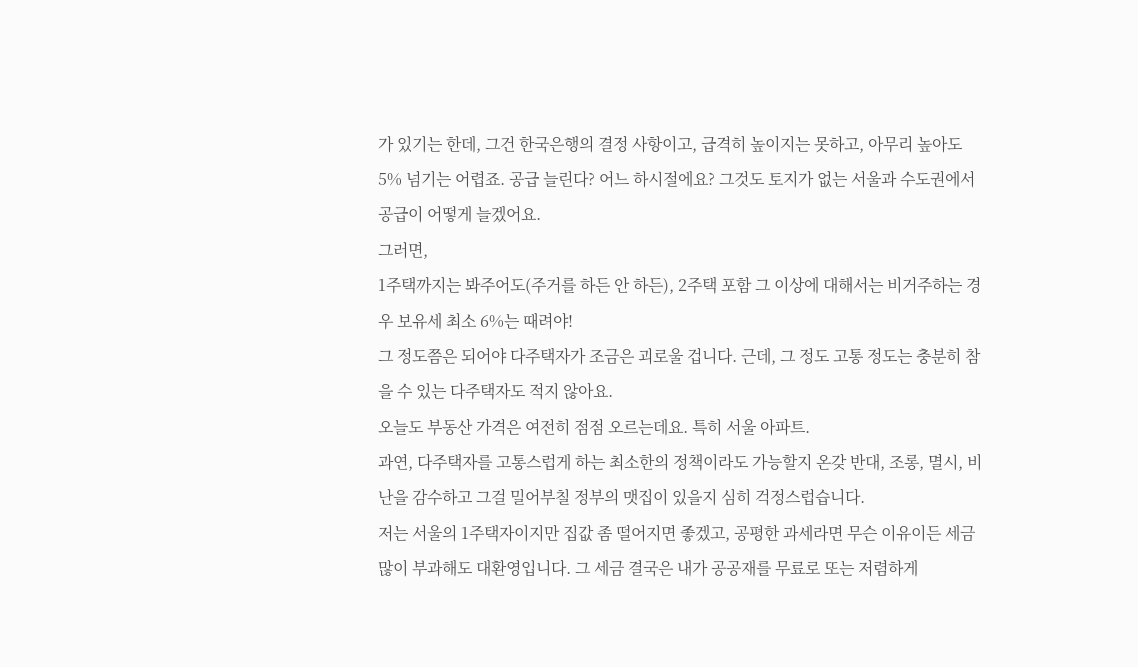가 있기는 한데, 그건 한국은행의 결정 사항이고, 급격히 높이지는 못하고, 아무리 높아도 5% 넘기는 어렵죠. 공급 늘린다? 어느 하시절에요? 그것도 토지가 없는 서울과 수도권에서 공급이 어떻게 늘겠어요.
그러면,
1주택까지는 봐주어도(주거를 하든 안 하든), 2주택 포함 그 이상에 대해서는 비거주하는 경우 보유세 최소 6%는 때려야!
그 정도쯤은 되어야 다주택자가 조금은 괴로울 겁니다. 근데, 그 정도 고통 정도는 충분히 참을 수 있는 다주택자도 적지 않아요.
오늘도 부동산 가격은 여전히 점점 오르는데요. 특히 서울 아파트.
과연, 다주택자를 고통스럽게 하는 최소한의 정책이라도 가능할지 온갖 반대, 조롱, 멸시, 비난을 감수하고 그걸 밀어부칠 정부의 맷집이 있을지 심히 걱정스럽습니다.
저는 서울의 1주택자이지만 집값 좀 떨어지면 좋겠고, 공평한 과세라면 무슨 이유이든 세금 많이 부과해도 대환영입니다. 그 세금 결국은 내가 공공재를 무료로 또는 저렴하게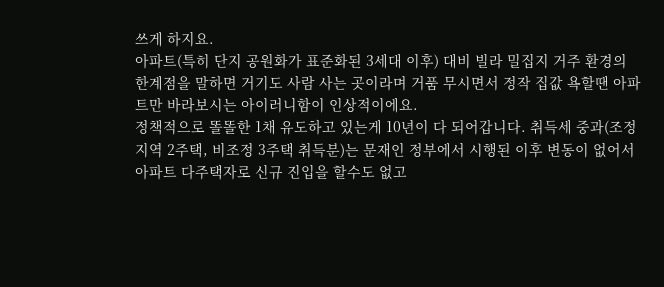쓰게 하지요.
아파트(특히 단지 공원화가 표준화된 3세대 이후) 대비 빌라 밀집지 거주 환경의 한계점을 말하면 거기도 사람 사는 곳이라며 거품 무시면서 정작 집값 욕할땐 아파트만 바라보시는 아이러니함이 인상적이에요.
정책적으로 똘똘한 1채 유도하고 있는게 10년이 다 되어갑니다. 취득세 중과(조정지역 2주택, 비조정 3주택 취득분)는 문재인 정부에서 시행된 이후 변동이 없어서 아파트 다주택자로 신규 진입을 할수도 없고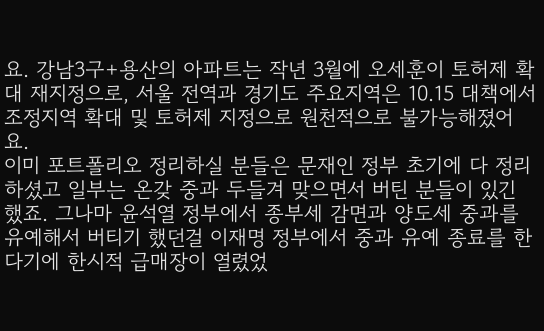요. 강남3구+용산의 아파트는 작년 3월에 오세훈이 토허제 확대 재지정으로, 서울 전역과 경기도 주요지역은 10.15 대책에서 조정지역 확대 및 토허제 지정으로 원천적으로 불가능해졌어요.
이미 포트폴리오 정리하실 분들은 문재인 정부 초기에 다 정리하셨고 일부는 온갖 중과 두들겨 맞으면서 버틴 분들이 있긴 했죠. 그나마 윤석열 정부에서 종부세 감면과 양도세 중과를 유예해서 버티기 했던걸 이재명 정부에서 중과 유예 종료를 한다기에 한시적 급매장이 열렸었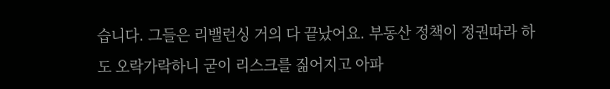습니다. 그들은 리밸런싱 거의 다 끝났어요. 부동산 정책이 정권따라 하도 오락가락하니 굳이 리스크를 짊어지고 아파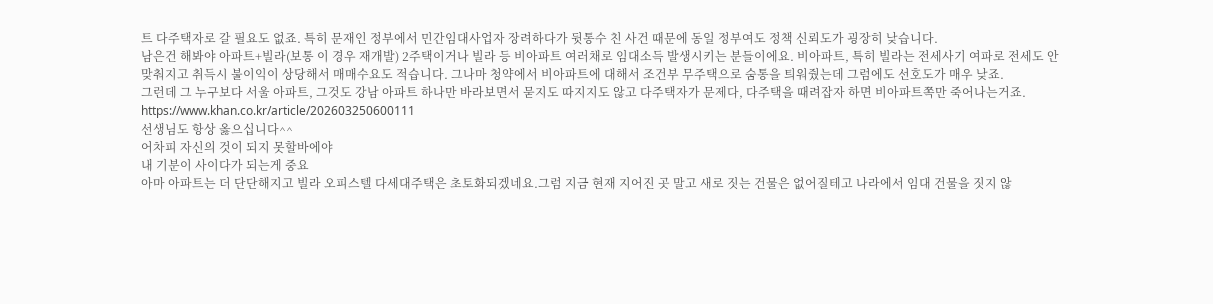트 다주택자로 갈 필요도 없죠. 특히 문재인 정부에서 민간임대사업자 장려하다가 뒷통수 친 사건 때문에 동일 정부여도 정책 신뢰도가 굉장히 낮습니다.
남은건 해봐야 아파트+빌라(보통 이 경우 재개발) 2주택이거나 빌라 등 비아파트 여러채로 임대소득 발생시키는 분들이에요. 비아파트, 특히 빌라는 전세사기 여파로 전세도 안 맞춰지고 취득시 불이익이 상당해서 매매수요도 적습니다. 그나마 청약에서 비아파트에 대해서 조건부 무주택으로 숨통을 틔워줬는데 그럼에도 선호도가 매우 낮죠.
그런데 그 누구보다 서울 아파트, 그것도 강남 아파트 하나만 바라보면서 묻지도 따지지도 않고 다주택자가 문제다, 다주택을 때려잡자 하면 비아파트쪽만 죽어나는거죠.
https://www.khan.co.kr/article/202603250600111
선생님도 항상 옳으십니다^^
어차피 자신의 것이 되지 못할바에야
내 기분이 사이다가 되는게 중요
아마 아파트는 더 단단해지고 빌라 오피스텔 다세대주택은 초토화되겠네요.그럼 지금 현재 지어진 곳 말고 새로 짓는 건물은 없어질테고 나라에서 임대 건물을 짓지 않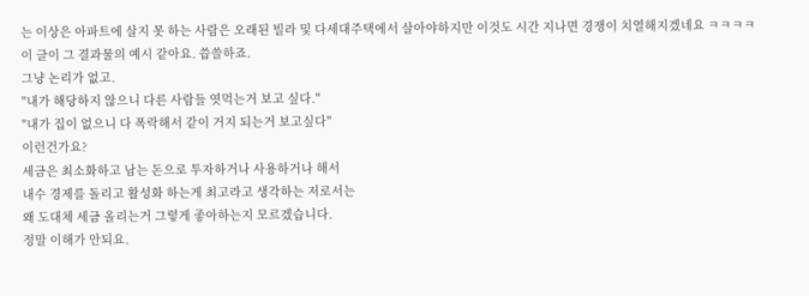는 이상은 아파트에 살지 못 하는 사람은 오래된 빌라 및 다세대주택에서 살아야하지만 이것도 시간 지나면 경쟁이 치열해지겠네요 ㅋㅋㅋㅋ
이 글이 그 결과물의 예시 같아요. 씁쓸하죠.
그냥 논리가 없고.
"내가 해당하지 않으니 다른 사람들 엿먹는거 보고 싶다."
"내가 집이 없으니 다 폭락해서 같이 거지 되는거 보고싶다"
이런건가요?
세금은 최소화하고 남는 돈으로 투자하거나 사용하거나 해서
내수 경제를 돌리고 활성화 하는게 최고라고 생각하는 저로서는
왜 도대체 세금 올리는거 그렇게 좋아하는지 모르겠습니다.
정말 이해가 안되요.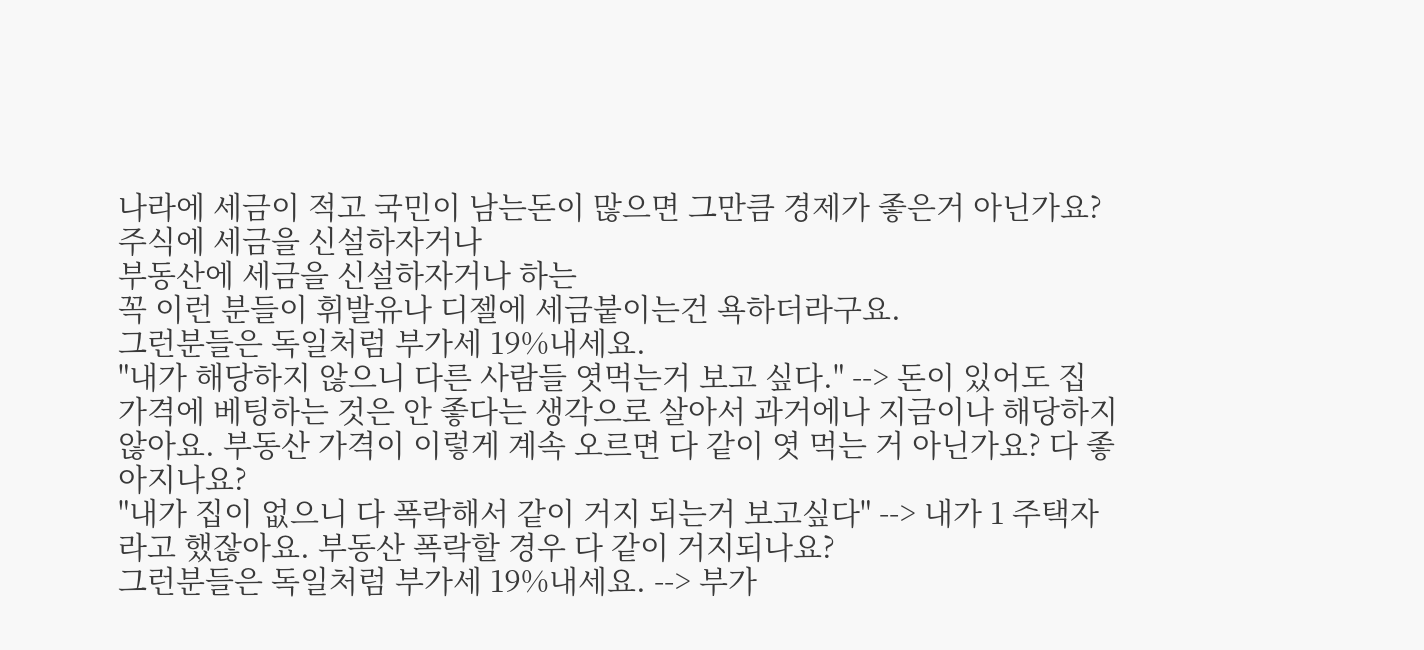나라에 세금이 적고 국민이 남는돈이 많으면 그만큼 경제가 좋은거 아닌가요?
주식에 세금을 신설하자거나
부동산에 세금을 신설하자거나 하는
꼭 이런 분들이 휘발유나 디젤에 세금붙이는건 욕하더라구요.
그런분들은 독일처럼 부가세 19%내세요.
"내가 해당하지 않으니 다른 사람들 엿먹는거 보고 싶다." --> 돈이 있어도 집 가격에 베팅하는 것은 안 좋다는 생각으로 살아서 과거에나 지금이나 해당하지 않아요. 부동산 가격이 이렇게 계속 오르면 다 같이 엿 먹는 거 아닌가요? 다 좋아지나요?
"내가 집이 없으니 다 폭락해서 같이 거지 되는거 보고싶다" --> 내가 1 주택자라고 했잖아요. 부동산 폭락할 경우 다 같이 거지되나요?
그런분들은 독일처럼 부가세 19%내세요. --> 부가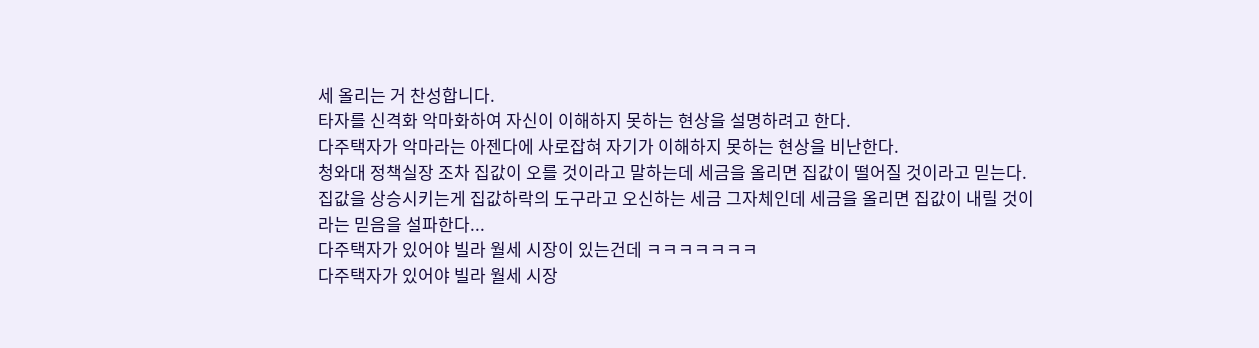세 올리는 거 찬성합니다.
타자를 신격화 악마화하여 자신이 이해하지 못하는 현상을 설명하려고 한다.
다주택자가 악마라는 아젠다에 사로잡혀 자기가 이해하지 못하는 현상을 비난한다.
청와대 정책실장 조차 집값이 오를 것이라고 말하는데 세금을 올리면 집값이 떨어질 것이라고 믿는다.
집값을 상승시키는게 집값하락의 도구라고 오신하는 세금 그자체인데 세금을 올리면 집값이 내릴 것이라는 믿음을 설파한다...
다주택자가 있어야 빌라 월세 시장이 있는건데 ㅋㅋㅋㅋㅋㅋㅋ
다주택자가 있어야 빌라 월세 시장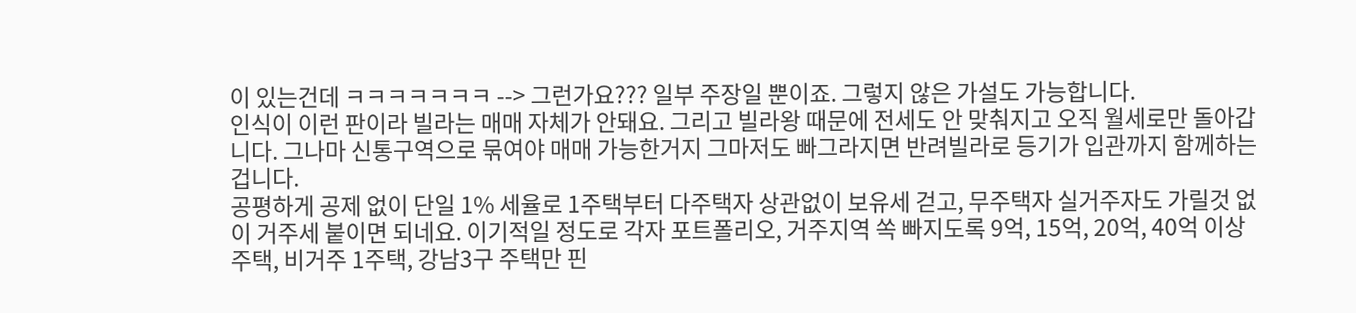이 있는건데 ㅋㅋㅋㅋㅋㅋㅋ --> 그런가요??? 일부 주장일 뿐이죠. 그렇지 않은 가설도 가능합니다.
인식이 이런 판이라 빌라는 매매 자체가 안돼요. 그리고 빌라왕 때문에 전세도 안 맞춰지고 오직 월세로만 돌아갑니다. 그나마 신통구역으로 묶여야 매매 가능한거지 그마저도 빠그라지면 반려빌라로 등기가 입관까지 함께하는겁니다.
공평하게 공제 없이 단일 1% 세율로 1주택부터 다주택자 상관없이 보유세 걷고, 무주택자 실거주자도 가릴것 없이 거주세 붙이면 되네요. 이기적일 정도로 각자 포트폴리오, 거주지역 쏙 빠지도록 9억, 15억, 20억, 40억 이상 주택, 비거주 1주택, 강남3구 주택만 핀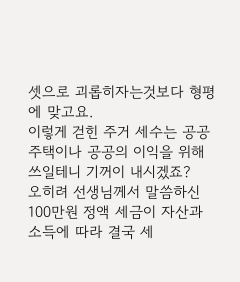셋으로 괴롭히자는것보다 형평에 맞고요.
이렇게 걷힌 주거 세수는 공공주택이나 공공의 이익을 위해 쓰일테니 기꺼이 내시겠죠?
오히려 선생님께서 말씀하신 100만원 정액 세금이 자산과 소득에 따라 결국 세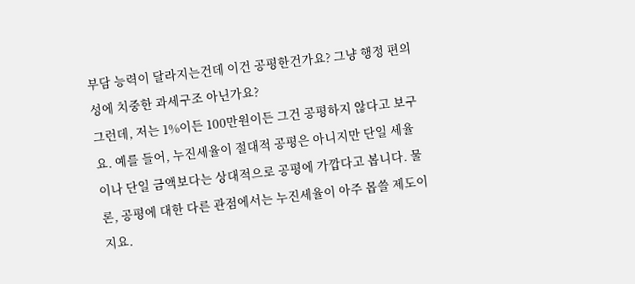부담 능력이 달라지는건데 이건 공평한건가요? 그냥 행정 편의성에 치중한 과세구조 아닌가요?
그런데, 저는 1%이든 100만원이든 그건 공평하지 않다고 보구요. 예를 들어, 누진세율이 절대적 공평은 아니지만 단일 세율이나 단일 금액보다는 상대적으로 공평에 가깝다고 봅니다. 물론, 공평에 대한 다른 관점에서는 누진세율이 아주 몹쓸 제도이지요.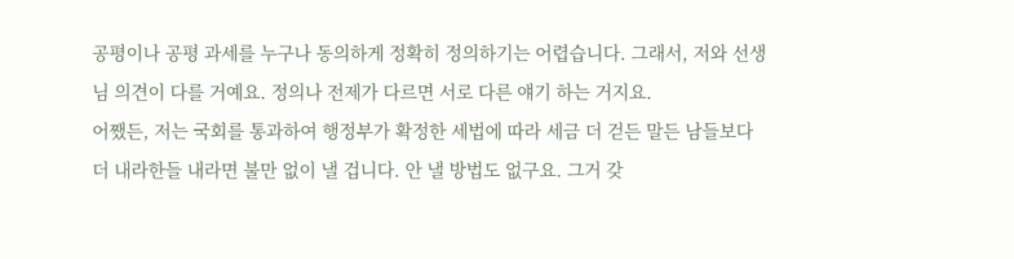공평이나 공평 과세를 누구나 동의하게 정확히 정의하기는 어렵습니다. 그래서, 저와 선생님 의견이 다를 거예요. 정의나 전제가 다르면 서로 다른 얘기 하는 거지요.
어쨌든, 저는 국회를 통과하여 행정부가 확정한 세법에 따라 세금 더 걷든 말든 남들보다 더 내라한들 내라면 불만 없이 낼 겁니다. 안 낼 방법도 없구요. 그거 갖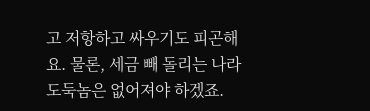고 저항하고 싸우기도 피곤해요. 물론, 세금 빼 돌리는 나라 도둑놈은 없어져야 하겠죠.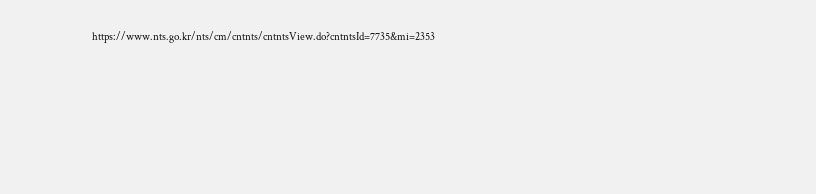https://www.nts.go.kr/nts/cm/cntnts/cntntsView.do?cntntsId=7735&mi=2353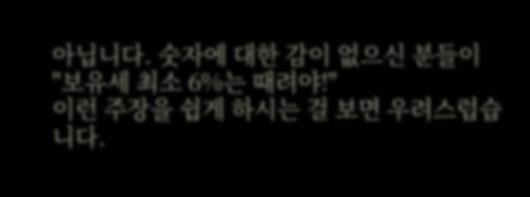아닙니다. 숫자에 대한 감이 없으신 분들이
"보유세 최소 6%는 때려야!"
이런 주장을 쉽게 하시는 걸 보면 우려스럽습니다.